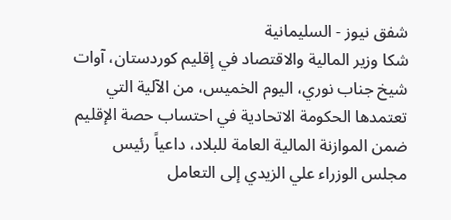شفق نيوز - السليمانية
شكا وزير المالية والاقتصاد في إقليم كوردستان، آوات شيخ جناب نوري، اليوم الخميس، من الآلية التي تعتمدها الحكومة الاتحادية في احتساب حصة الإقليم ضمن الموازنة المالية العامة للبلاد، داعياً رئيس مجلس الوزراء علي الزيدي إلى التعامل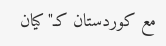مع كوردستان كـ"كيان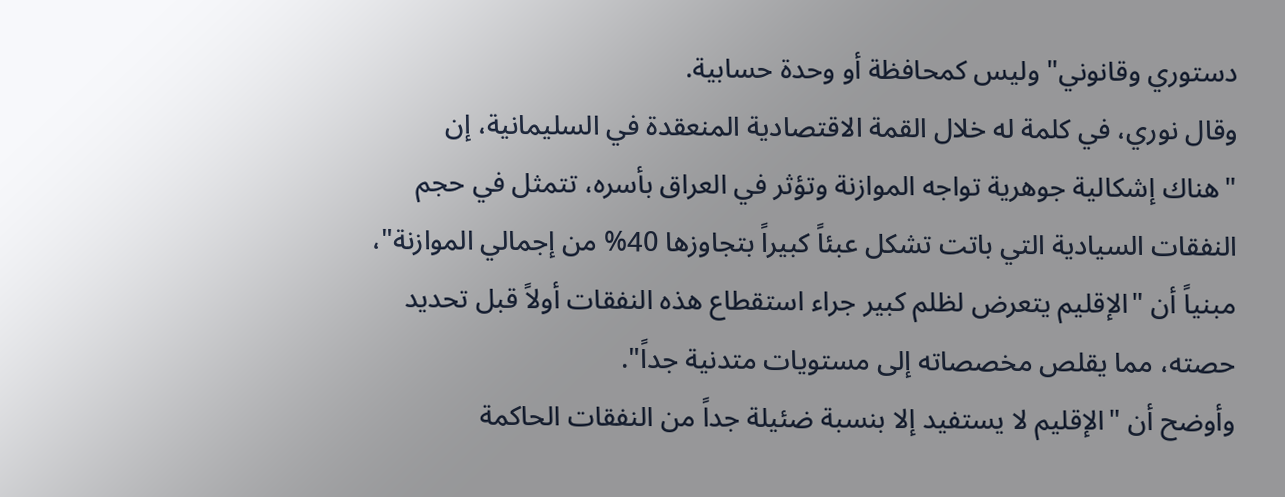دستوري وقانوني" وليس كمحافظة أو وحدة حسابية.
وقال نوري، في كلمة له خلال القمة الاقتصادية المنعقدة في السليمانية، إن "هناك إشكالية جوهرية تواجه الموازنة وتؤثر في العراق بأسره، تتمثل في حجم النفقات السيادية التي باتت تشكل عبئاً كبيراً بتجاوزها 40% من إجمالي الموازنة"، مبنياً أن "الإقليم يتعرض لظلم كبير جراء استقطاع هذه النفقات أولاً قبل تحديد حصته، مما يقلص مخصصاته إلى مستويات متدنية جداً".
وأوضح أن "الإقليم لا يستفيد إلا بنسبة ضئيلة جداً من النفقات الحاكمة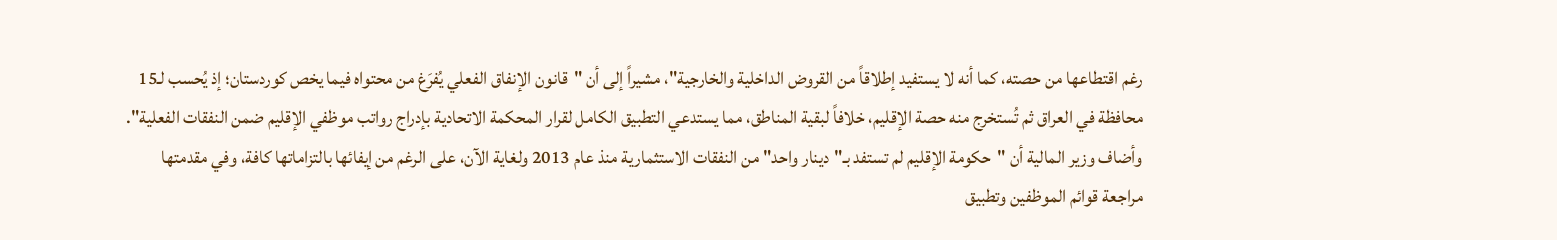رغم اقتطاعها من حصته، كما أنه لا يستفيد إطلاقاً من القروض الداخلية والخارجية"، مشيراً إلى أن "قانون الإنفاق الفعلي يُفرَغ من محتواه فيما يخص كوردستان؛ إذ يُحسب لـ15 محافظة في العراق ثم تُستخرج منه حصة الإقليم، خلافاً لبقية المناطق، مما يستدعي التطبيق الكامل لقرار المحكمة الاتحادية بإدراج رواتب موظفي الإقليم ضمن النفقات الفعلية".
وأضاف وزير المالية أن "حكومة الإقليم لم تستفد بـ"دينار واحد" من النفقات الاستثمارية منذ عام 2013 ولغاية الآن، على الرغم من إيفائها بالتزاماتها كافة، وفي مقدمتها مراجعة قوائم الموظفين وتطبيق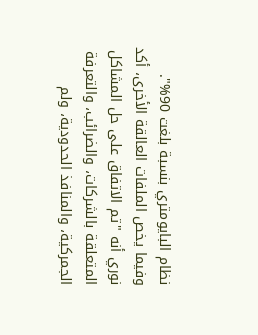نظام البايومتري بنسبة بلغت 90%".
وفيما يخص الملفات العالقة الأخرى، أكد نوري أنه "تم الاتفاق على حل المشاكل المتعلقة بالشركات، والضرائب، والتعرفة الجمركية، والمنافذ الحدودية، ولم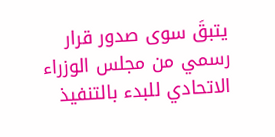يتبقَ سوى صدور قرار رسمي من مجلس الوزراء الاتحادي للبدء بالتنفيذ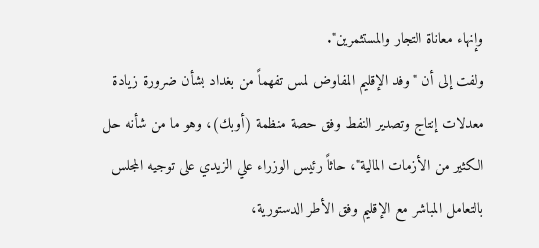وإنهاء معاناة التجار والمستثمرين".
ولفت إلى أن "وفد الإقليم المفاوض لمس تفهماً من بغداد بشأن ضرورة زيادة معدلات إنتاج وتصدير النفط وفق حصة منظمة (أوبك)، وهو ما من شأنه حل الكثير من الأزمات المالية"، حاثاً رئيس الوزراء علي الزيدي على توجيه المجلس بالتعامل المباشر مع الإقليم وفق الأطر الدستورية،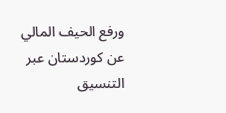ورفع الحيف المالي عن كوردستان عبر التنسيق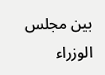بين مجلس الوزراء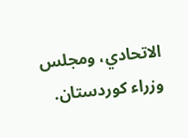الاتحادي، ومجلس وزراء كوردستان.